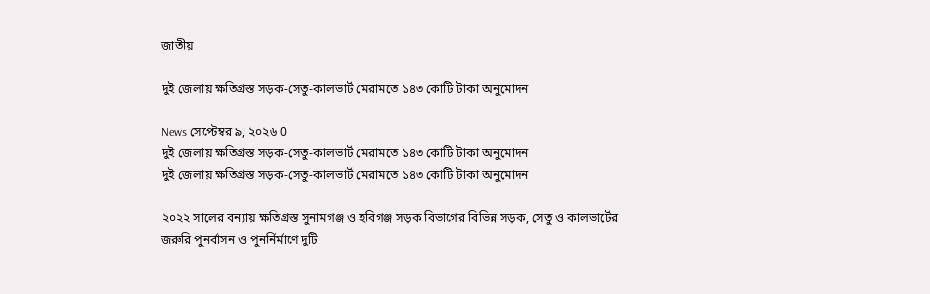জাতীয়

দুই জেলায় ক্ষতিগ্রস্ত সড়ক-সেতু-কালভার্ট মেরামতে ১৪৩ কোটি টাকা অনুমোদন

News সেপ্টেম্বর ৯, ২০২৬ 0
দুই জেলায় ক্ষতিগ্রস্ত সড়ক-সেতু-কালভার্ট মেরামতে ১৪৩ কোটি টাকা অনুমোদন
দুই জেলায় ক্ষতিগ্রস্ত সড়ক-সেতু-কালভার্ট মেরামতে ১৪৩ কোটি টাকা অনুমোদন

২০২২ সালের বন্যায় ক্ষতিগ্রস্ত সুনামগঞ্জ ও হবিগঞ্জ সড়ক বিভাগের বিভিন্ন সড়ক, সেতু ও কালভার্টের জরুরি পুনর্বাসন ও পুনর্নির্মাণে দুটি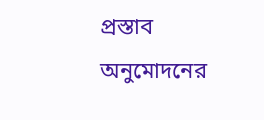প্রস্তাব অনুমোদনের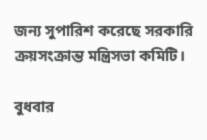জন্য সুপারিশ করেছে সরকারি ক্রয়সংক্রান্ত মন্ত্রিসভা কমিটি।

বুধবার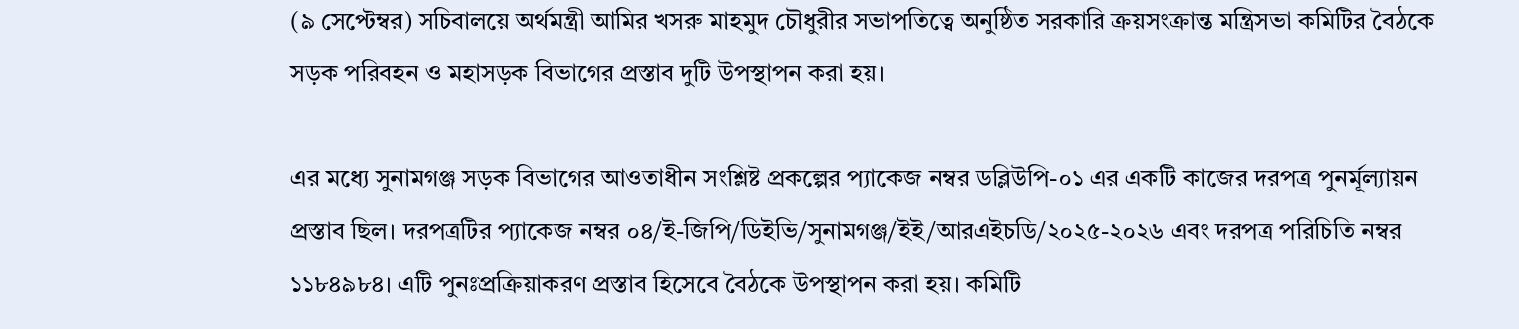(৯ সেপ্টেম্বর) সচিবালয়ে অর্থমন্ত্রী আমির খসরু মাহমুদ চৌধুরীর সভাপতিত্বে অনুষ্ঠিত সরকারি ক্রয়সংক্রান্ত মন্ত্রিসভা কমিটির বৈঠকে সড়ক পরিবহন ও মহাসড়ক বিভাগের প্রস্তাব দুটি উপস্থাপন করা হয়।

এর মধ্যে সুনামগঞ্জ সড়ক বিভাগের আওতাধীন সংশ্লিষ্ট প্রকল্পের প্যাকেজ নম্বর ডব্লিউপি-০১ এর একটি কাজের দরপত্র পুনর্মূল্যায়ন প্রস্তাব ছিল। দরপত্রটির প্যাকেজ নম্বর ০৪/ই-জিপি/ডিইভি/সুনামগঞ্জ/ইই/আরএইচডি/২০২৫-২০২৬ এবং দরপত্র পরিচিতি নম্বর ১১৮৪৯৮৪। এটি পুনঃপ্রক্রিয়াকরণ প্রস্তাব হিসেবে বৈঠকে উপস্থাপন করা হয়। কমিটি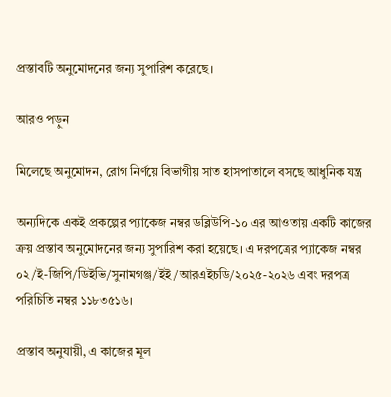প্রস্তাবটি অনুমোদনের জন্য সুপারিশ করেছে।

আরও পড়ুন

মিলেছে অনুমোদন, রোগ নির্ণয়ে বিভাগীয় সাত হাসপাতালে বসছে আধুনিক যন্ত্র

অন্যদিকে একই প্রকল্পের প্যাকেজ নম্বর ডব্লিউপি-১০ এর আওতায় একটি কাজের ক্রয় প্রস্তাব অনুমোদনের জন্য সুপারিশ করা হয়েছে। এ দরপত্রের প্যাকেজ নম্বর ০২/ই-জিপি/ডিইভি/সুনামগঞ্জ/ইই/আরএইচডি/২০২৫-২০২৬ এবং দরপত্র পরিচিতি নম্বর ১১৮৩৫১৬।

প্রস্তাব অনুযায়ী, এ কাজের মূল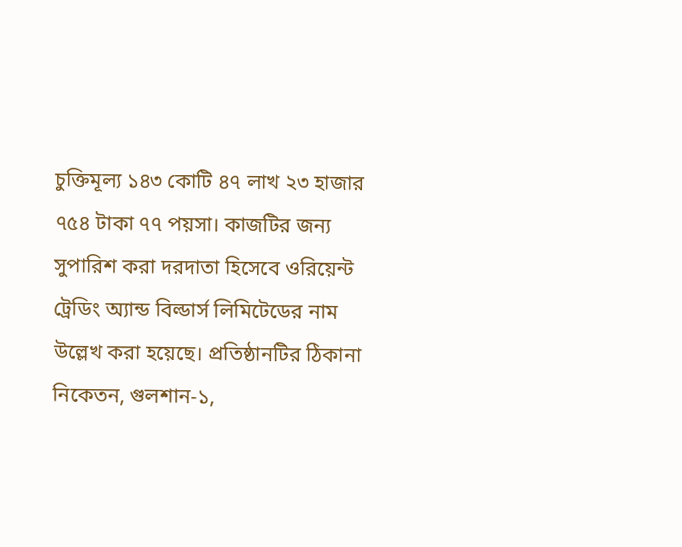চুক্তিমূল্য ১৪৩ কোটি ৪৭ লাখ ২৩ হাজার ৭৫৪ টাকা ৭৭ পয়সা। কাজটির জন্য সুপারিশ করা দরদাতা হিসেবে ওরিয়েন্ট ট্রেডিং অ্যান্ড বিল্ডার্স লিমিটেডের নাম উল্লেখ করা হয়েছে। প্রতিষ্ঠানটির ঠিকানা নিকেতন, গুলশান-১,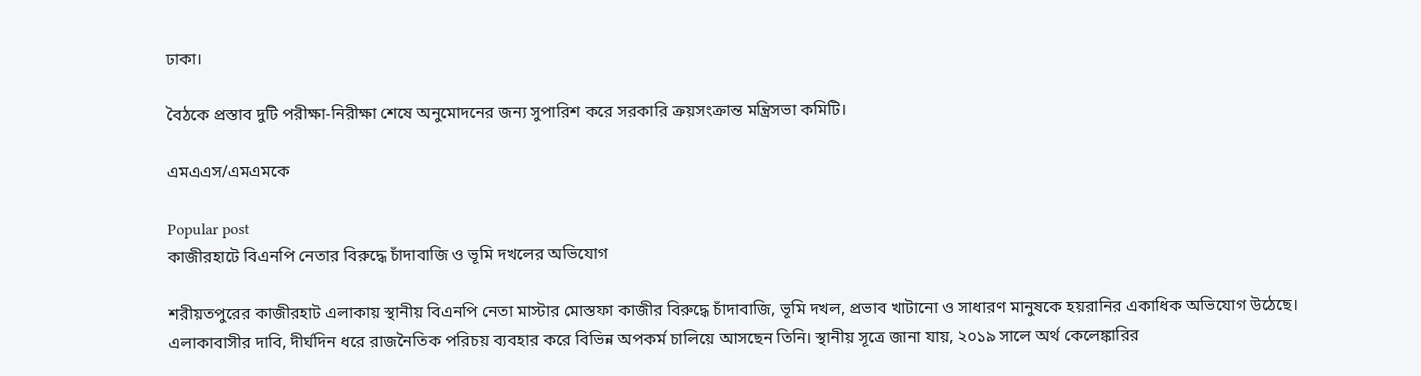ঢাকা।

বৈঠকে প্রস্তাব দুটি পরীক্ষা-নিরীক্ষা শেষে অনুমোদনের জন্য সুপারিশ করে সরকারি ক্রয়সংক্রান্ত মন্ত্রিসভা কমিটি।

এমএএস/এমএমকে

Popular post
কাজীরহাটে বিএনপি নেতার বিরুদ্ধে চাঁদাবাজি ও ভূমি দখলের অভিযোগ

শরীয়তপুরের কাজীরহাট এলাকায় স্থানীয় বিএনপি নেতা মাস্টার মোস্তফা কাজীর বিরুদ্ধে চাঁদাবাজি, ভূমি দখল, প্রভাব খাটানো ও সাধারণ মানুষকে হয়রানির একাধিক অভিযোগ উঠেছে। এলাকাবাসীর দাবি, দীর্ঘদিন ধরে রাজনৈতিক পরিচয় ব্যবহার করে বিভিন্ন অপকর্ম চালিয়ে আসছেন তিনি। স্থানীয় সূত্রে জানা যায়, ২০১৯ সালে অর্থ কেলেঙ্কারির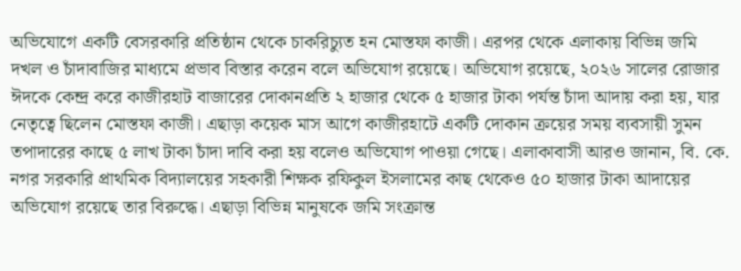অভিযোগে একটি বেসরকারি প্রতিষ্ঠান থেকে চাকরিচ্যুত হন মোস্তফা কাজী। এরপর থেকে এলাকায় বিভিন্ন জমি দখল ও চাঁদাবাজির মাধ্যমে প্রভাব বিস্তার করেন বলে অভিযোগ রয়েছে। অভিযোগ রয়েছে, ২০২৬ সালের রোজার ঈদকে কেন্দ্র করে কাজীরহাট বাজারের দোকানপ্রতি ২ হাজার থেকে ৫ হাজার টাকা পর্যন্ত চাঁদা আদায় করা হয়, যার নেতৃত্বে ছিলেন মোস্তফা কাজী। এছাড়া কয়েক মাস আগে কাজীরহাটে একটি দোকান ক্রয়ের সময় ব্যবসায়ী সুমন তপাদারের কাছে ৫ লাখ টাকা চাঁদা দাবি করা হয় বলেও অভিযোগ পাওয়া গেছে। এলাকাবাসী আরও জানান, বি. কে. নগর সরকারি প্রাথমিক বিদ্যালয়ের সহকারী শিক্ষক রফিকুল ইসলামের কাছ থেকেও ৫০ হাজার টাকা আদায়ের অভিযোগ রয়েছে তার বিরুদ্ধে। এছাড়া বিভিন্ন মানুষকে জমি সংক্রান্ত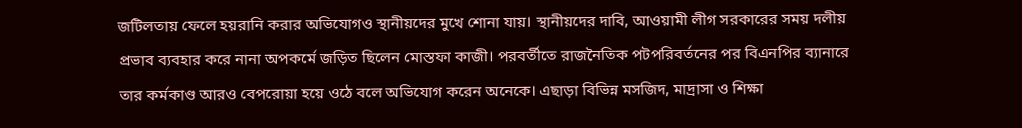জটিলতায় ফেলে হয়রানি করার অভিযোগও স্থানীয়দের মুখে শোনা যায়। স্থানীয়দের দাবি, আওয়ামী লীগ সরকারের সময় দলীয় প্রভাব ব্যবহার করে নানা অপকর্মে জড়িত ছিলেন মোস্তফা কাজী। পরবর্তীতে রাজনৈতিক পটপরিবর্তনের পর বিএনপির ব্যানারে তার কর্মকাণ্ড আরও বেপরোয়া হয়ে ওঠে বলে অভিযোগ করেন অনেকে। এছাড়া বিভিন্ন মসজিদ, মাদ্রাসা ও শিক্ষা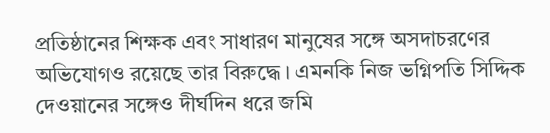প্রতিষ্ঠানের শিক্ষক এবং সাধারণ মানুষের সঙ্গে অসদাচরণের অভিযোগও রয়েছে তার বিরুদ্ধে। এমনকি নিজ ভগ্নিপতি সিদ্দিক দেওয়ানের সঙ্গেও দীর্ঘদিন ধরে জমি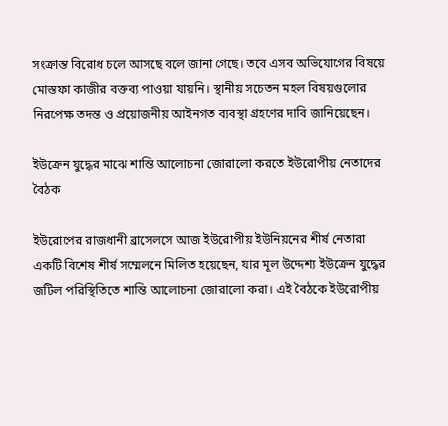সংক্রান্ত বিরোধ চলে আসছে বলে জানা গেছে। তবে এসব অভিযোগের বিষয়ে মোস্তফা কাজীর বক্তব্য পাওয়া যায়নি। স্থানীয় সচেতন মহল বিষয়গুলোর নিরপেক্ষ তদন্ত ও প্রয়োজনীয় আইনগত ব্যবস্থা গ্রহণের দাবি জানিয়েছেন।

ইউক্রেন যুদ্ধের মাঝে শান্তি আলোচনা জোরালো করতে ইউরোপীয় নেতাদের বৈঠক

ইউরোপের রাজধানী ব্রাসেলসে আজ ইউরোপীয় ইউনিয়নের শীর্ষ নেতারা একটি বিশেষ শীর্ষ সম্মেলনে মিলিত হয়েছেন, যার মূল উদ্দেশ্য ইউক্রেন যুদ্ধের জটিল পরিস্থিতিতে শান্তি আলোচনা জোরালো করা। এই বৈঠকে ইউরোপীয়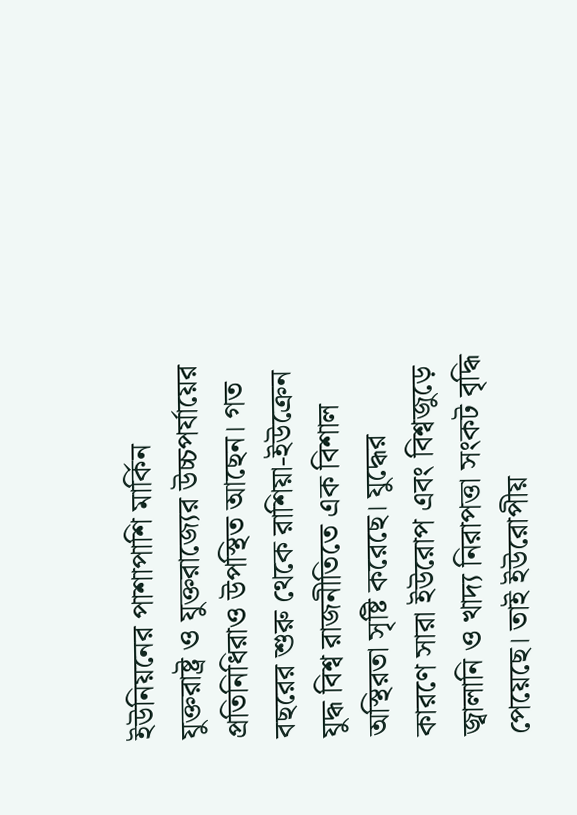ইউনিয়নের পাশাপাশি মার্কিন যুক্তরাষ্ট্র ও যুক্তরাজ্যের উচ্চপর্যায়ের প্রতিনিধিরাও উপস্থিত আছেন। গত বছরের শুরু থেকে রাশিয়া-ইউক্রেন যুদ্ধ বিশ্ব রাজনীতিতে এক বিশাল অস্থিরতা সৃষ্টি করেছে। যুদ্ধের কারণে সারা ইউরোপ এবং বিশ্বজুড়ে জ্বালানি ও খাদ্য নিরাপত্তা সংকট বৃদ্ধি পেয়েছে। তাই ইউরোপীয়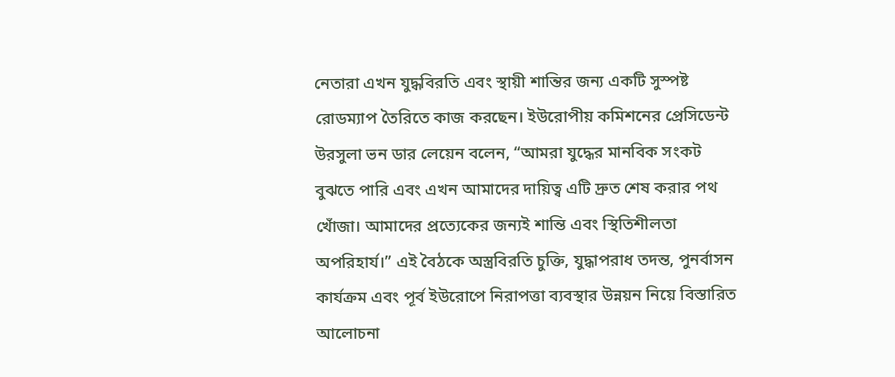নেতারা এখন যুদ্ধবিরতি এবং স্থায়ী শান্তির জন্য একটি সুস্পষ্ট রোডম্যাপ তৈরিতে কাজ করছেন। ইউরোপীয় কমিশনের প্রেসিডেন্ট উরসুলা ভন ডার লেয়েন বলেন, “আমরা যুদ্ধের মানবিক সংকট বুঝতে পারি এবং এখন আমাদের দায়িত্ব এটি দ্রুত শেষ করার পথ খোঁজা। আমাদের প্রত্যেকের জন্যই শান্তি এবং স্থিতিশীলতা অপরিহার্য।” এই বৈঠকে অস্ত্রবিরতি চুক্তি, যুদ্ধাপরাধ তদন্ত, পুনর্বাসন কার্যক্রম এবং পূর্ব ইউরোপে নিরাপত্তা ব্যবস্থার উন্নয়ন নিয়ে বিস্তারিত আলোচনা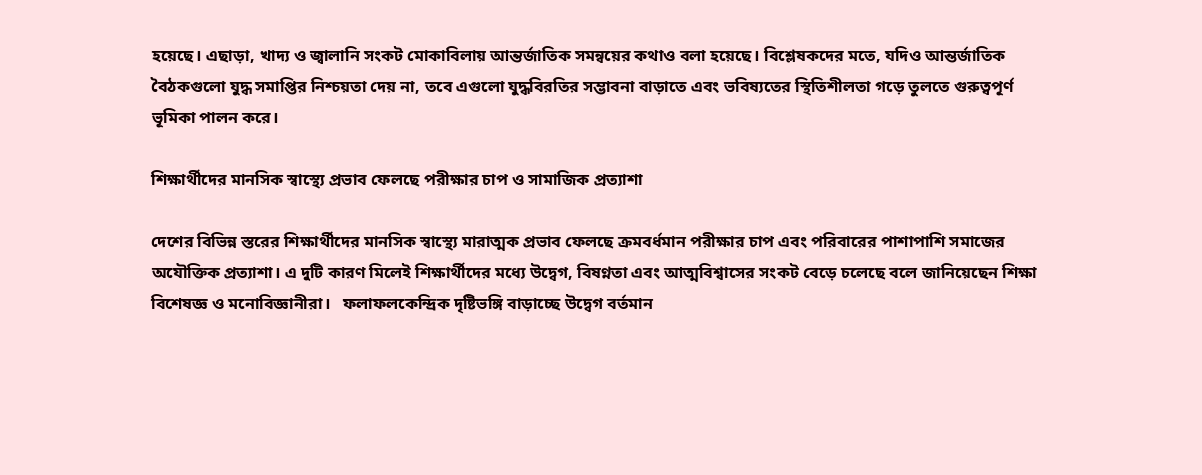হয়েছে। এছাড়া, খাদ্য ও জ্বালানি সংকট মোকাবিলায় আন্তর্জাতিক সমন্বয়ের কথাও বলা হয়েছে। বিশ্লেষকদের মতে, যদিও আন্তর্জাতিক বৈঠকগুলো যুদ্ধ সমাপ্তির নিশ্চয়তা দেয় না, তবে এগুলো যুদ্ধবিরতির সম্ভাবনা বাড়াতে এবং ভবিষ্যতের স্থিতিশীলতা গড়ে তুলতে গুরুত্বপূর্ণ ভূমিকা পালন করে।

শিক্ষার্থীদের মানসিক স্বাস্থ্যে প্রভাব ফেলছে পরীক্ষার চাপ ও সামাজিক প্রত্যাশা

দেশের বিভিন্ন স্তরের শিক্ষার্থীদের মানসিক স্বাস্থ্যে মারাত্মক প্রভাব ফেলছে ক্রমবর্ধমান পরীক্ষার চাপ এবং পরিবারের পাশাপাশি সমাজের অযৌক্তিক প্রত্যাশা। এ দুটি কারণ মিলেই শিক্ষার্থীদের মধ্যে উদ্বেগ, বিষণ্নতা এবং আত্মবিশ্বাসের সংকট বেড়ে চলেছে বলে জানিয়েছেন শিক্ষা বিশেষজ্ঞ ও মনোবিজ্ঞানীরা।   ফলাফলকেন্দ্রিক দৃষ্টিভঙ্গি বাড়াচ্ছে উদ্বেগ বর্তমান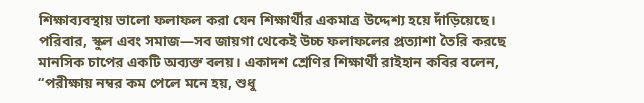শিক্ষাব্যবস্থায় ভালো ফলাফল করা যেন শিক্ষার্থীর একমাত্র উদ্দেশ্য হয়ে দাঁড়িয়েছে। পরিবার, স্কুল এবং সমাজ—সব জায়গা থেকেই উচ্চ ফলাফলের প্রত্যাশা তৈরি করছে মানসিক চাপের একটি অব্যক্ত বলয়। একাদশ শ্রেণির শিক্ষার্থী রাইহান কবির বলেন, “পরীক্ষায় নম্বর কম পেলে মনে হয়, শুধু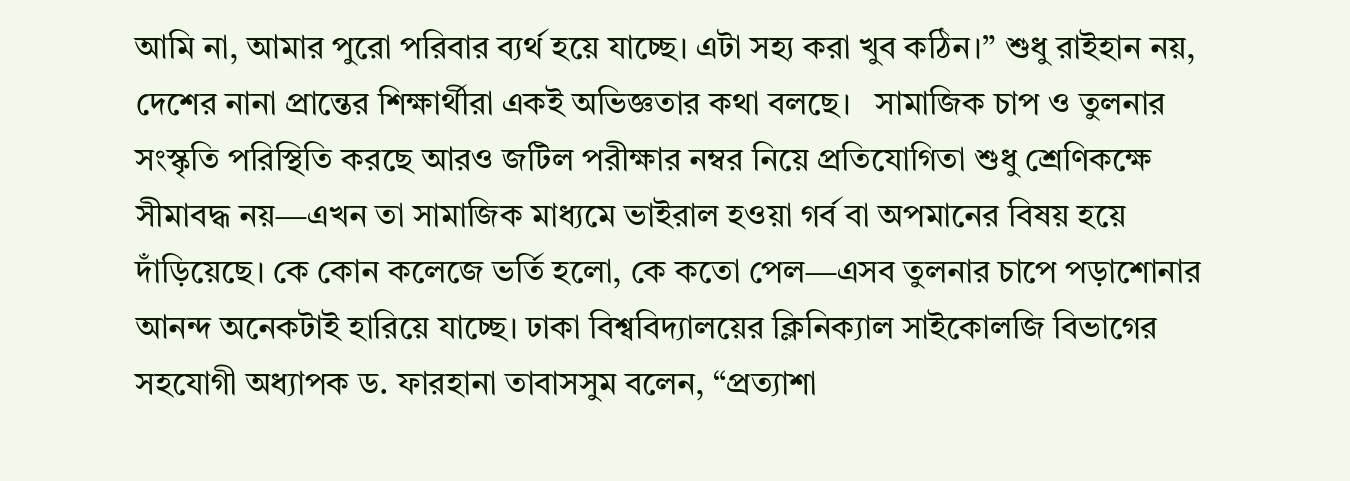আমি না, আমার পুরো পরিবার ব্যর্থ হয়ে যাচ্ছে। এটা সহ্য করা খুব কঠিন।” শুধু রাইহান নয়, দেশের নানা প্রান্তের শিক্ষার্থীরা একই অভিজ্ঞতার কথা বলছে।   সামাজিক চাপ ও তুলনার সংস্কৃতি পরিস্থিতি করছে আরও জটিল পরীক্ষার নম্বর নিয়ে প্রতিযোগিতা শুধু শ্রেণিকক্ষে সীমাবদ্ধ নয়—এখন তা সামাজিক মাধ্যমে ভাইরাল হওয়া গর্ব বা অপমানের বিষয় হয়ে দাঁড়িয়েছে। কে কোন কলেজে ভর্তি হলো, কে কতো পেল—এসব তুলনার চাপে পড়াশোনার আনন্দ অনেকটাই হারিয়ে যাচ্ছে। ঢাকা বিশ্ববিদ্যালয়ের ক্লিনিক্যাল সাইকোলজি বিভাগের সহযোগী অধ্যাপক ড. ফারহানা তাবাসসুম বলেন, “প্রত্যাশা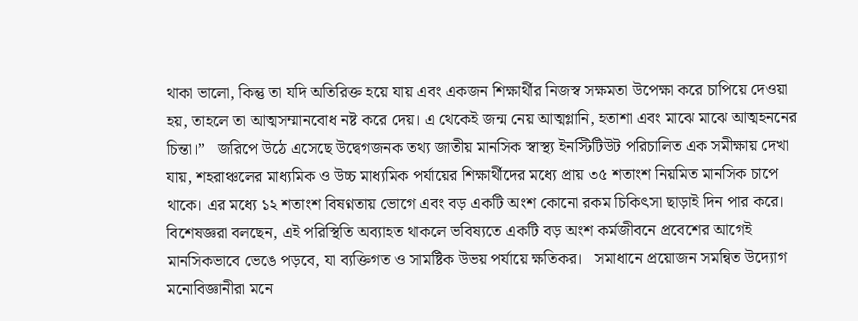থাকা ভালো, কিন্তু তা যদি অতিরিক্ত হয়ে যায় এবং একজন শিক্ষার্থীর নিজস্ব সক্ষমতা উপেক্ষা করে চাপিয়ে দেওয়া হয়, তাহলে তা আত্মসম্মানবোধ নষ্ট করে দেয়। এ থেকেই জন্ম নেয় আত্মগ্লানি, হতাশা এবং মাঝে মাঝে আত্মহননের চিন্তা।”   জরিপে উঠে এসেছে উদ্বেগজনক তথ্য জাতীয় মানসিক স্বাস্থ্য ইনস্টিটিউট পরিচালিত এক সমীক্ষায় দেখা যায়, শহরাঞ্চলের মাধ্যমিক ও উচ্চ মাধ্যমিক পর্যায়ের শিক্ষার্থীদের মধ্যে প্রায় ৩৫ শতাংশ নিয়মিত মানসিক চাপে থাকে। এর মধ্যে ১২ শতাংশ বিষণ্নতায় ভোগে এবং বড় একটি অংশ কোনো রকম চিকিৎসা ছাড়াই দিন পার করে। বিশেষজ্ঞরা বলছেন, এই পরিস্থিতি অব্যাহত থাকলে ভবিষ্যতে একটি বড় অংশ কর্মজীবনে প্রবেশের আগেই মানসিকভাবে ভেঙে পড়বে, যা ব্যক্তিগত ও সামষ্টিক উভয় পর্যায়ে ক্ষতিকর।   সমাধানে প্রয়োজন সমন্বিত উদ্যোগ মনোবিজ্ঞানীরা মনে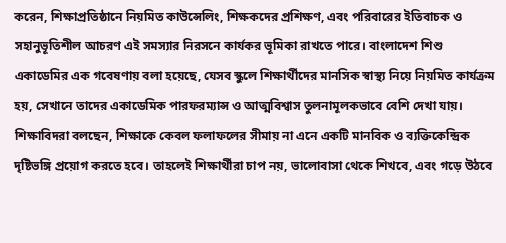করেন, শিক্ষাপ্রতিষ্ঠানে নিয়মিত কাউন্সেলিং, শিক্ষকদের প্রশিক্ষণ, এবং পরিবারের ইতিবাচক ও সহানুভূতিশীল আচরণ এই সমস্যার নিরসনে কার্যকর ভূমিকা রাখতে পারে। বাংলাদেশ শিশু একাডেমির এক গবেষণায় বলা হয়েছে, যেসব স্কুলে শিক্ষার্থীদের মানসিক স্বাস্থ্য নিয়ে নিয়মিত কার্যক্রম হয়, সেখানে তাদের একাডেমিক পারফরম্যান্স ও আত্মবিশ্বাস তুলনামূলকভাবে বেশি দেখা যায়। শিক্ষাবিদরা বলছেন, শিক্ষাকে কেবল ফলাফলের সীমায় না এনে একটি মানবিক ও ব্যক্তিকেন্দ্রিক দৃষ্টিভঙ্গি প্রয়োগ করতে হবে। তাহলেই শিক্ষার্থীরা চাপ নয়, ভালোবাসা থেকে শিখবে, এবং গড়ে উঠবে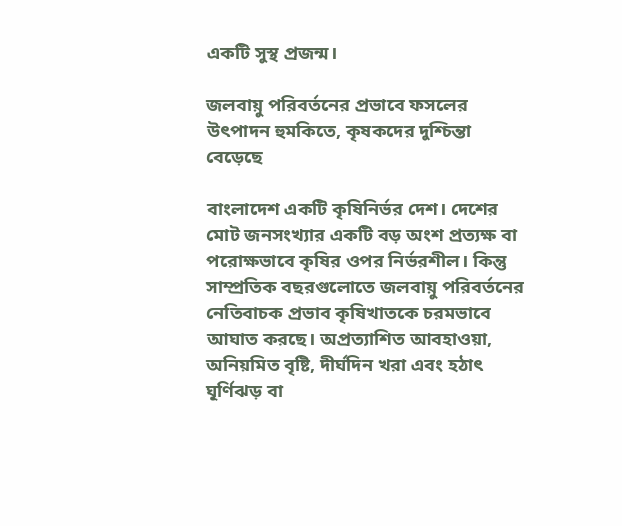একটি সুস্থ প্রজন্ম।

জলবায়ু পরিবর্তনের প্রভাবে ফসলের উৎপাদন হুমকিতে, কৃষকদের দুশ্চিন্তা বেড়েছে

বাংলাদেশ একটি কৃষিনির্ভর দেশ। দেশের মোট জনসংখ্যার একটি বড় অংশ প্রত্যক্ষ বা পরোক্ষভাবে কৃষির ওপর নির্ভরশীল। কিন্তু সাম্প্রতিক বছরগুলোতে জলবায়ু পরিবর্তনের নেতিবাচক প্রভাব কৃষিখাতকে চরমভাবে আঘাত করছে। অপ্রত্যাশিত আবহাওয়া, অনিয়মিত বৃষ্টি, দীর্ঘদিন খরা এবং হঠাৎ ঘূর্ণিঝড় বা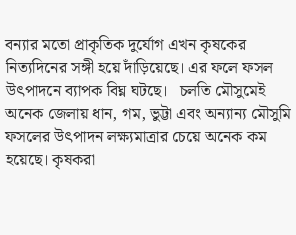বন্যার মতো প্রাকৃতিক দুর্যোগ এখন কৃষকের নিত্যদিনের সঙ্গী হয়ে দাঁড়িয়েছে। এর ফলে ফসল উৎপাদনে ব্যাপক বিঘ্ন ঘটছে।   চলতি মৌসুমেই অনেক জেলায় ধান, গম, ভুট্টা এবং অন্যান্য মৌসুমি ফসলের উৎপাদন লক্ষ্যমাত্রার চেয়ে অনেক কম হয়েছে। কৃষকরা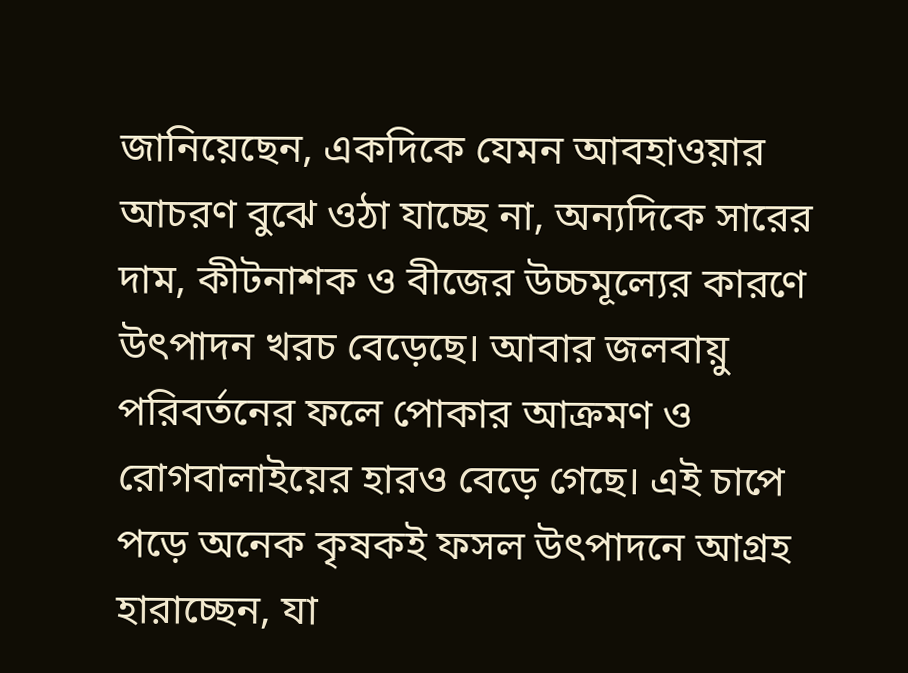জানিয়েছেন, একদিকে যেমন আবহাওয়ার আচরণ বুঝে ওঠা যাচ্ছে না, অন্যদিকে সারের দাম, কীটনাশক ও বীজের উচ্চমূল্যের কারণে উৎপাদন খরচ বেড়েছে। আবার জলবায়ু পরিবর্তনের ফলে পোকার আক্রমণ ও রোগবালাইয়ের হারও বেড়ে গেছে। এই চাপে পড়ে অনেক কৃষকই ফসল উৎপাদনে আগ্রহ হারাচ্ছেন, যা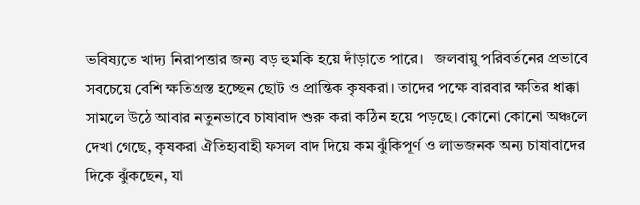ভবিষ্যতে খাদ্য নিরাপত্তার জন্য বড় হুমকি হয়ে দাঁড়াতে পারে।   জলবায়ু পরিবর্তনের প্রভাবে সবচেয়ে বেশি ক্ষতিগ্রস্ত হচ্ছেন ছোট ও প্রান্তিক কৃষকরা। তাদের পক্ষে বারবার ক্ষতির ধাক্কা সামলে উঠে আবার নতুনভাবে চাষাবাদ শুরু করা কঠিন হয়ে পড়ছে। কোনো কোনো অঞ্চলে দেখা গেছে, কৃষকরা ঐতিহ্যবাহী ফসল বাদ দিয়ে কম ঝুঁকিপূর্ণ ও লাভজনক অন্য চাষাবাদের দিকে ঝুঁকছেন, যা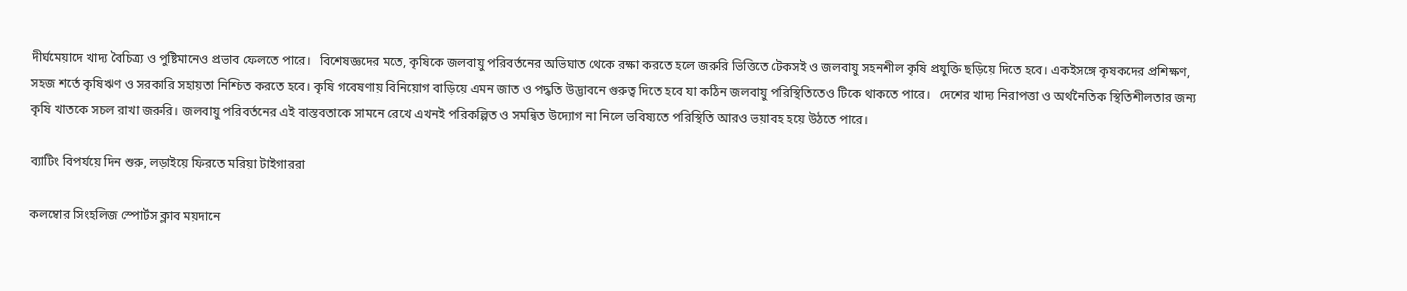দীর্ঘমেয়াদে খাদ্য বৈচিত্র্য ও পুষ্টিমানেও প্রভাব ফেলতে পারে।   বিশেষজ্ঞদের মতে, কৃষিকে জলবায়ু পরিবর্তনের অভিঘাত থেকে রক্ষা করতে হলে জরুরি ভিত্তিতে টেকসই ও জলবায়ু সহনশীল কৃষি প্রযুক্তি ছড়িয়ে দিতে হবে। একইসঙ্গে কৃষকদের প্রশিক্ষণ, সহজ শর্তে কৃষিঋণ ও সরকারি সহায়তা নিশ্চিত করতে হবে। কৃষি গবেষণায় বিনিয়োগ বাড়িয়ে এমন জাত ও পদ্ধতি উদ্ভাবনে গুরুত্ব দিতে হবে যা কঠিন জলবায়ু পরিস্থিতিতেও টিকে থাকতে পারে।   দেশের খাদ্য নিরাপত্তা ও অর্থনৈতিক স্থিতিশীলতার জন্য কৃষি খাতকে সচল রাখা জরুরি। জলবায়ু পরিবর্তনের এই বাস্তবতাকে সামনে রেখে এখনই পরিকল্পিত ও সমন্বিত উদ্যোগ না নিলে ভবিষ্যতে পরিস্থিতি আরও ভয়াবহ হয়ে উঠতে পারে।

ব্যাটিং বিপর্যয়ে দিন শুরু, লড়াইয়ে ফিরতে মরিয়া টাইগাররা

কলম্বোর সিংহলিজ স্পোর্টস ক্লাব ময়দানে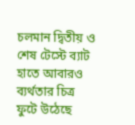চলমান দ্বিতীয় ও শেষ টেস্টে ব্যাট হাতে আবারও ব্যর্থতার চিত্র ফুটে উঠেছে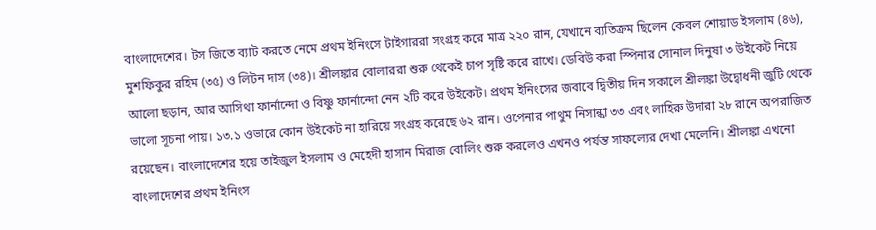বাংলাদেশের। টস জিতে ব্যাট করতে নেমে প্রথম ইনিংসে টাইগাররা সংগ্রহ করে মাত্র ২২০ রান, যেখানে ব্যতিক্রম ছিলেন কেবল শোয়াড ইসলাম (৪৬), মুশফিকুর রহিম (৩৫) ও লিটন দাস (৩৪)। শ্রীলঙ্কার বোলাররা শুরু থেকেই চাপ সৃষ্টি করে রাখে। ডেবিউ করা স্পিনার সোনাল দিনুষা ৩ উইকেট নিয়ে আলো ছড়ান, আর আসিথা ফার্নান্দো ও বিষ্ণু ফার্নান্দো নেন ২টি করে উইকেট। প্রথম ইনিংসের জবাবে দ্বিতীয় দিন সকালে শ্রীলঙ্কা উদ্বোধনী জুটি থেকে ভালো সূচনা পায়। ১৩.১ ওভারে কোন উইকেট না হারিয়ে সংগ্রহ করেছে ৬২ রান। ওপেনার পাথুম নিসান্কা ৩৩ এবং লাহিরু উদারা ২৮ রানে অপরাজিত রয়েছেন। বাংলাদেশের হয়ে তাইজুল ইসলাম ও মেহেদী হাসান মিরাজ বোলিং শুরু করলেও এখনও পর্যন্ত সাফল্যের দেখা মেলেনি। শ্রীলঙ্কা এখনো বাংলাদেশের প্রথম ইনিংস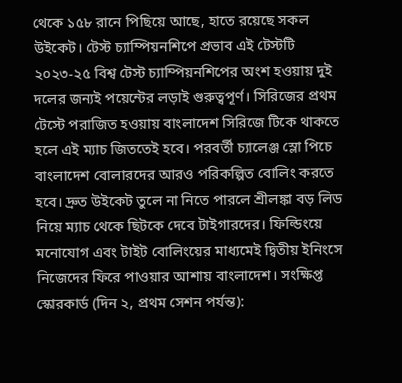থেকে ১৫৮ রানে পিছিয়ে আছে, হাতে রয়েছে সকল উইকেট। টেস্ট চ্যাম্পিয়নশিপে প্রভাব এই টেস্টটি ২০২৩-২৫ বিশ্ব টেস্ট চ্যাম্পিয়নশিপের অংশ হওয়ায় দুই দলের জন্যই পয়েন্টের লড়াই গুরুত্বপূর্ণ। সিরিজের প্রথম টেস্টে পরাজিত হওয়ায় বাংলাদেশ সিরিজে টিকে থাকতে হলে এই ম্যাচ জিততেই হবে। পরবর্তী চ্যালেঞ্জ স্লো পিচে বাংলাদেশ বোলারদের আরও পরিকল্পিত বোলিং করতে হবে। দ্রুত উইকেট তুলে না নিতে পারলে শ্রীলঙ্কা বড় লিড নিয়ে ম্যাচ থেকে ছিটকে দেবে টাইগারদের। ফিল্ডিংয়ে মনোযোগ এবং টাইট বোলিংয়ের মাধ্যমেই দ্বিতীয় ইনিংসে নিজেদের ফিরে পাওয়ার আশায় বাংলাদেশ। সংক্ষিপ্ত স্কোরকার্ড (দিন ২, প্রথম সেশন পর্যন্ত):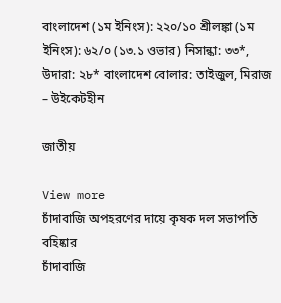বাংলাদেশ (১ম ইনিংস): ২২০/১০ শ্রীলঙ্কা (১ম ইনিংস): ৬২/০ (১৩.১ ওভার) নিসান্কা: ৩৩*, উদারা: ২৮* বাংলাদেশ বোলার: তাইজুল, মিরাজ – উইকেটহীন

জাতীয়

View more
চাঁদাবাজি অপহরণের দায়ে কৃষক দল সভাপতি বহিষ্কার
চাঁদাবাজি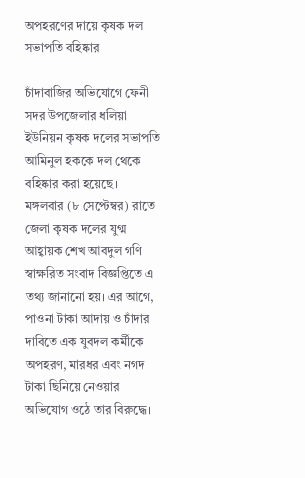অপহরণের দায়ে কৃষক দল সভাপতি বহিষ্কার

চাঁদাবাজির অভিযোগে ফেনী সদর উপজেলার ধলিয়া ইউনিয়ন কৃষক দলের সভাপতি আমিনুল হককে দল থেকে বহিষ্কার করা হয়েছে।    মঙ্গলবার (৮ সেপ্টেম্বর) রাতে জেলা কৃষক দলের যুগ্ম আহ্বায়ক শেখ আবদুল গণি স্বাক্ষরিত সংবাদ বিজ্ঞপ্তিতে এ তথ্য জানানো হয়। এর আগে, পাওনা টাকা আদায় ও চাঁদার দাবিতে এক যুবদল কর্মীকে অপহরণ, মারধর এবং নগদ টাকা ছিনিয়ে নেওয়ার অভিযোগ ওঠে তার বিরুদ্ধে।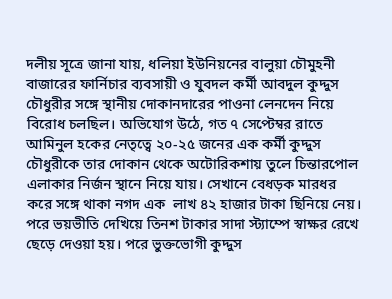দলীয় সূত্রে জানা যায়, ধলিয়া ইউনিয়নের বালুয়া চৌমুহনী বাজারের ফার্নিচার ব্যবসায়ী ও যুবদল কর্মী আবদুল কুদ্দুস চৌধুরীর সঙ্গে স্থানীয় দোকানদারের পাওনা লেনদেন নিয়ে বিরোধ চলছিল। অভিযোগ উঠে, গত ৭ সেপ্টেম্বর রাতে আমিনুল হকের নেতৃত্বে ২০-২৫ জনের এক কর্মী কুদ্দুস চৌধুরীকে তার দোকান থেকে অটোরিকশায় তুলে চিন্তারপোল এলাকার নির্জন স্থানে নিয়ে যায়। সেখানে বেধড়ক মারধর করে সঙ্গে থাকা নগদ এক  লাখ ৪২ হাজার টাকা ছিনিয়ে নেয়। পরে ভয়ভীতি দেখিয়ে তিনশ টাকার সাদা স্ট্যাম্পে স্বাক্ষর রেখে ছেড়ে দেওয়া হয়। পরে ভুক্তভোগী কুদ্দুস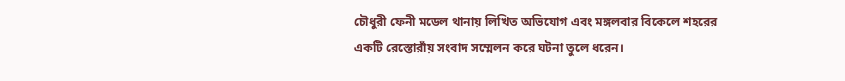চৌধুরী ফেনী মডেল থানায় লিখিত অভিযোগ এবং মঙ্গলবার বিকেলে শহরের একটি রেস্তোরাঁয় সংবাদ সম্মেলন করে ঘটনা তুলে ধরেন।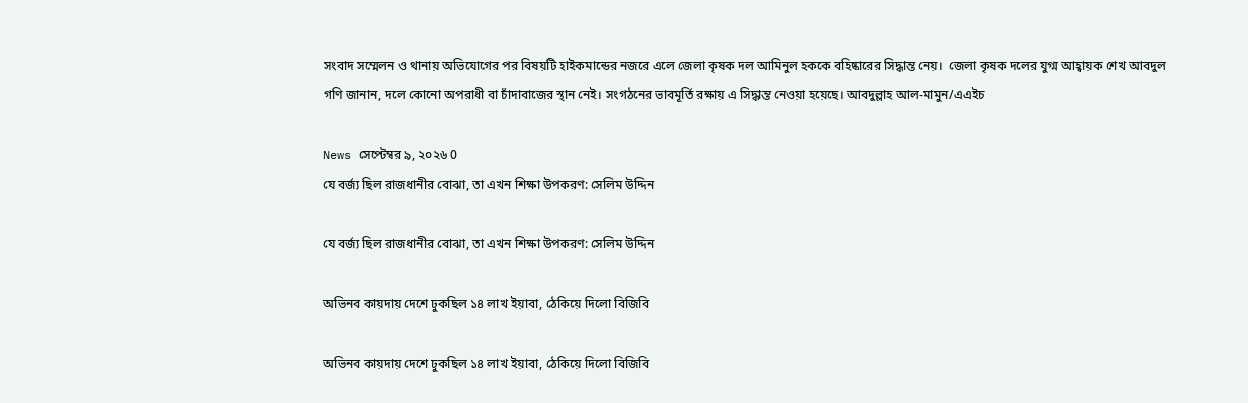সংবাদ সম্মেলন ও থানায় অভিযোগের পর বিষয়টি হাইকমান্ডের নজরে এলে জেলা কৃষক দল আমিনুল হককে বহিষ্কারের সিদ্ধান্ত নেয়।  জেলা কৃষক দলের যুগ্ম আহ্বায়ক শেখ আবদুল গণি জানান, দলে কোনো অপরাধী বা চাঁদাবাজের স্থান নেই। সংগঠনের ভাবমূর্তি রক্ষায় এ সিদ্ধান্ত নেওয়া হয়েছে। আবদুল্লাহ আল-মামুন/এএইচ

News সেপ্টেম্বর ৯, ২০২৬ 0
যে বর্জ্য ছিল রাজধানীর বোঝা, তা এখন শিক্ষা উপকরণ: সেলিম উদ্দিন

যে বর্জ্য ছিল রাজধানীর বোঝা, তা এখন শিক্ষা উপকরণ: সেলিম উদ্দিন

অভিনব কায়দায় দেশে ঢুকছিল ১৪ লাখ ইয়াবা, ঠেকিয়ে দিলো বিজিবি

অভিনব কায়দায় দেশে ঢুকছিল ১৪ লাখ ইয়াবা, ঠেকিয়ে দিলো বিজিবি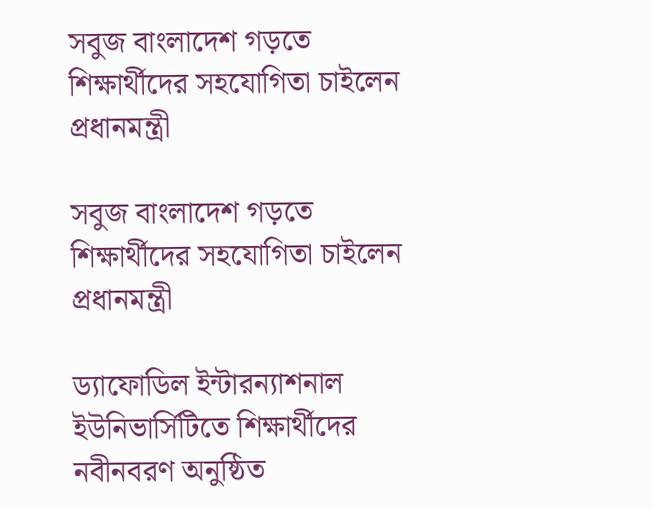সবুজ বাংলাদেশ গড়তে শিক্ষার্থীদের সহযোগিতা চাইলেন প্রধানমন্ত্রী

সবুজ বাংলাদেশ গড়তে শিক্ষার্থীদের সহযোগিতা চাইলেন প্রধানমন্ত্রী

ড্যাফোডিল ইন্টারন্যাশনাল ইউনিভার্সিটিতে শিক্ষার্থীদের নবীনবরণ অনুষ্ঠিত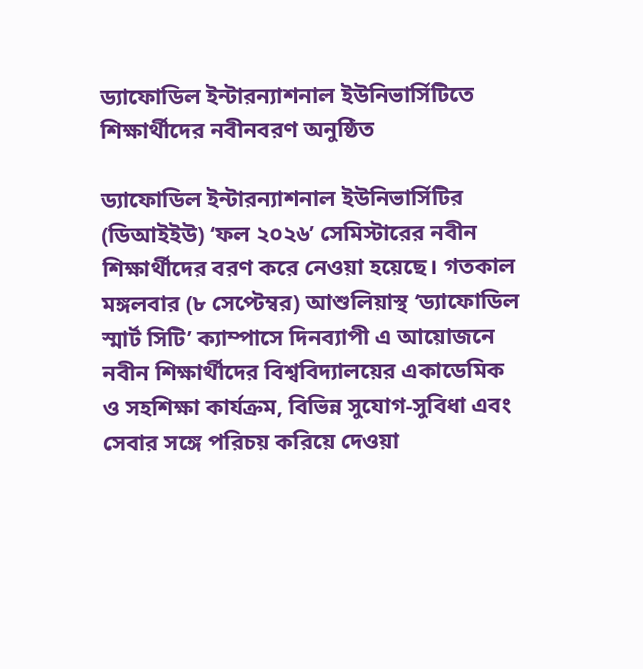ড্যাফোডিল ইন্টারন্যাশনাল ইউনিভার্সিটিতে শিক্ষার্থীদের নবীনবরণ অনুষ্ঠিত

ড্যাফোডিল ইন্টারন্যাশনাল ইউনিভার্সিটির (ডিআইইউ) ‘ফল ২০২৬’ সেমিস্টারের নবীন শিক্ষার্থীদের বরণ করে নেওয়া হয়েছে। গতকাল মঙ্গলবার (৮ সেপ্টেম্বর) আশুলিয়াস্থ ‘ড্যাফোডিল স্মার্ট সিটি’ ক্যাম্পাসে দিনব্যাপী এ আয়োজনে নবীন শিক্ষার্থীদের বিশ্ববিদ্যালয়ের একাডেমিক ও সহশিক্ষা কার্যক্রম, বিভিন্ন সুযোগ-সুবিধা এবং সেবার সঙ্গে পরিচয় করিয়ে দেওয়া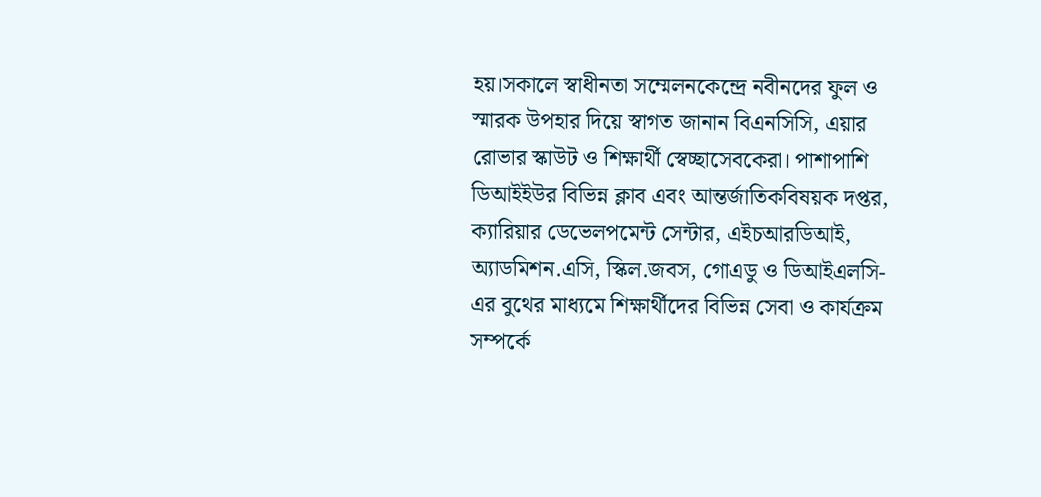হয়।সকালে স্বাধীনতা সম্মেলনকেন্দ্রে নবীনদের ফুল ও স্মারক উপহার দিয়ে স্বাগত জানান বিএনসিসি, এয়ার রোভার স্কাউট ও শিক্ষার্থী স্বেচ্ছাসেবকেরা। পাশাপাশি ডিআইইউর বিভিন্ন ক্লাব এবং আন্তর্জাতিকবিষয়ক দপ্তর, ক্যারিয়ার ডেভেলপমেন্ট সেন্টার, এইচআরডিআই, অ্যাডমিশন.এসি, স্কিল.জবস, গোএডু ও ডিআইএলসি-এর বুথের মাধ্যমে শিক্ষার্থীদের বিভিন্ন সেবা ও কার্যক্রম সম্পর্কে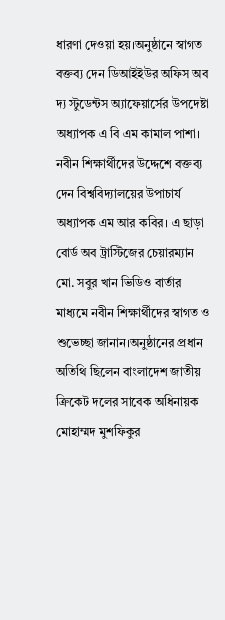ধারণা দেওয়া হয়।অনুষ্ঠানে স্বাগত বক্তব্য দেন ডিআইইউর অফিস অব দ্য স্টুডেন্টস অ্যাফেয়ার্সের উপদেষ্টা অধ্যাপক এ বি এম কামাল পাশা। নবীন শিক্ষার্থীদের উদ্দেশে বক্তব্য দেন বিশ্ববিদ্যালয়ের উপাচার্য অধ্যাপক এম আর কবির। এ ছাড়া বোর্ড অব ট্রাস্টিজের চেয়ারম্যান মো. সবুর খান ভিডিও বার্তার মাধ্যমে নবীন শিক্ষার্থীদের স্বাগত ও শুভেচ্ছা জানান।অনুষ্ঠানের প্রধান অতিথি ছিলেন বাংলাদেশ জাতীয় ক্রিকেট দলের সাবেক অধিনায়ক মোহাম্মদ মুশফিকুর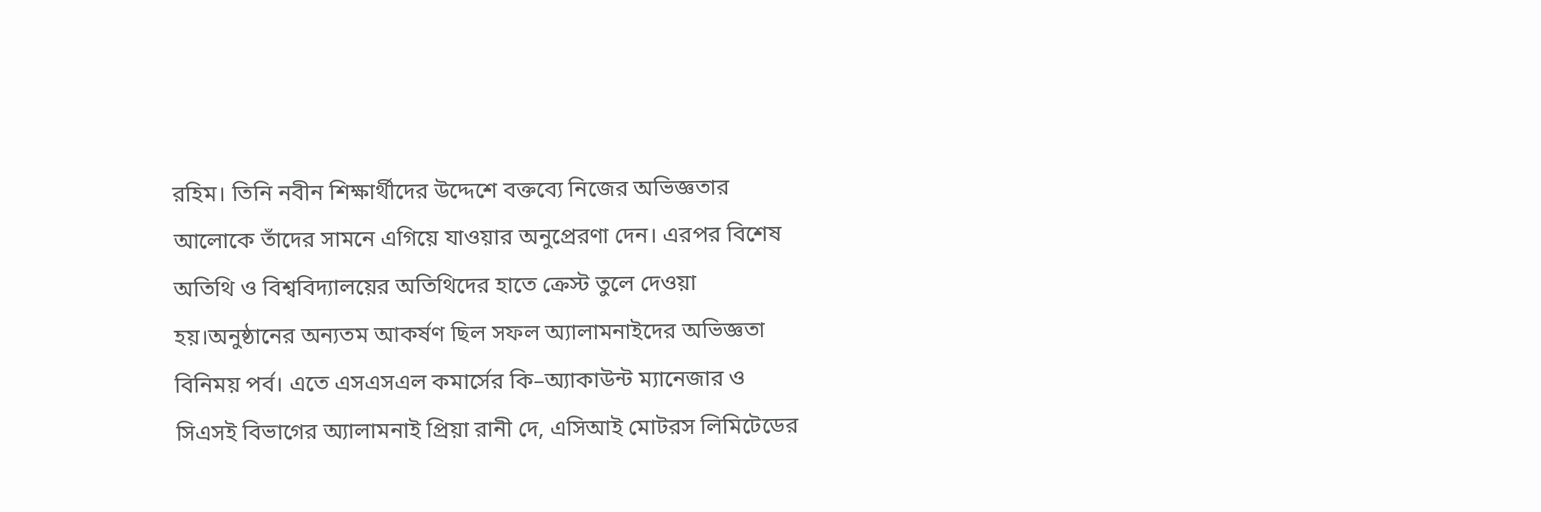রহিম। তিনি নবীন শিক্ষার্থীদের উদ্দেশে বক্তব্যে নিজের অভিজ্ঞতার আলোকে তাঁদের সামনে এগিয়ে যাওয়ার অনুপ্রেরণা দেন। এরপর বিশেষ অতিথি ও বিশ্ববিদ্যালয়ের অতিথিদের হাতে ক্রেস্ট তুলে দেওয়া হয়।অনুষ্ঠানের অন্যতম আকর্ষণ ছিল সফল অ্যালামনাইদের অভিজ্ঞতা বিনিময় পর্ব। এতে এসএসএল কমার্সের কি–অ্যাকাউন্ট ম্যানেজার ও সিএসই বিভাগের অ্যালামনাই প্রিয়া রানী দে, এসিআই মোটরস লিমিটেডের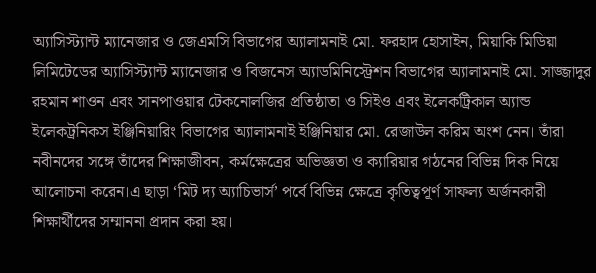অ্যাসিস্ট্যান্ট ম্যানেজার ও জেএমসি বিভাগের অ্যালামনাই মো. ফরহাদ হোসাইন, মিয়াকি মিডিয়া লিমিটেডের অ্যাসিস্ট্যান্ট ম্যানেজার ও বিজনেস অ্যাডমিনিস্ট্রেশন বিভাগের অ্যালামনাই মো. সাজ্জাদুর রহমান শাওন এবং সানপাওয়ার টেকনোলজির প্রতিষ্ঠাতা ও সিইও এবং ইলেকট্রিকাল অ্যান্ড ইলেকট্রনিকস ইঞ্জিনিয়ারিং বিভাগের অ্যালামনাই ইঞ্জিনিয়ার মো. রেজাউল করিম অংশ নেন। তাঁরা নবীনদের সঙ্গে তাঁদের শিক্ষাজীবন, কর্মক্ষেত্রের অভিজ্ঞতা ও ক্যারিয়ার গঠনের বিভিন্ন দিক নিয়ে আলোচনা করেন।এ ছাড়া ‘মিট দ্য অ্যাচিভার্স’ পর্বে বিভিন্ন ক্ষেত্রে কৃতিত্বপূর্ণ সাফল্য অর্জনকারী শিক্ষার্থীদের সম্মাননা প্রদান করা হয়।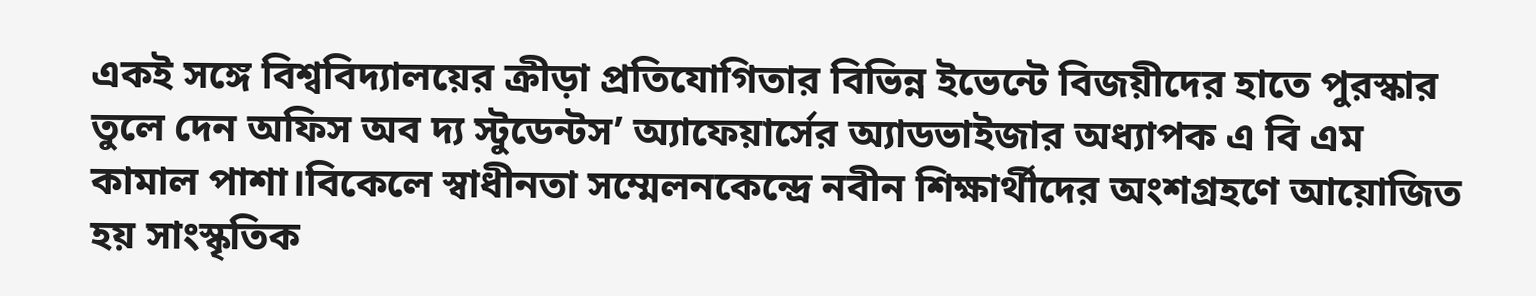একই সঙ্গে বিশ্ববিদ্যালয়ের ক্রীড়া প্রতিযোগিতার বিভিন্ন ইভেন্টে বিজয়ীদের হাতে পুরস্কার তুলে দেন অফিস অব দ্য স্টুডেন্টস’ অ্যাফেয়ার্সের অ্যাডভাইজার অধ্যাপক এ বি এম কামাল পাশা।বিকেলে স্বাধীনতা সম্মেলনকেন্দ্রে নবীন শিক্ষার্থীদের অংশগ্রহণে আয়োজিত হয় সাংস্কৃতিক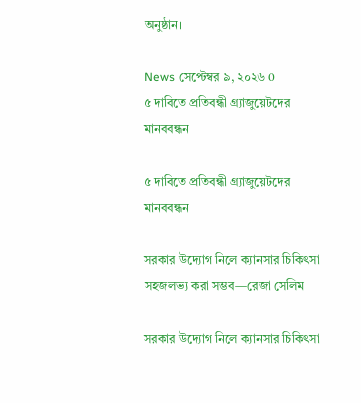অনুষ্ঠান।

News সেপ্টেম্বর ৯, ২০২৬ 0
৫ দাবিতে প্রতিবন্ধী গ্র্যাজুয়েটদের মানববন্ধন

৫ দাবিতে প্রতিবন্ধী গ্র্যাজুয়েটদের মানববন্ধন

সরকার উদ্যোগ নিলে ক্যানসার চিকিৎসা সহজলভ্য করা সম্ভব—রেজা সেলিম

সরকার উদ্যোগ নিলে ক্যানসার চিকিৎসা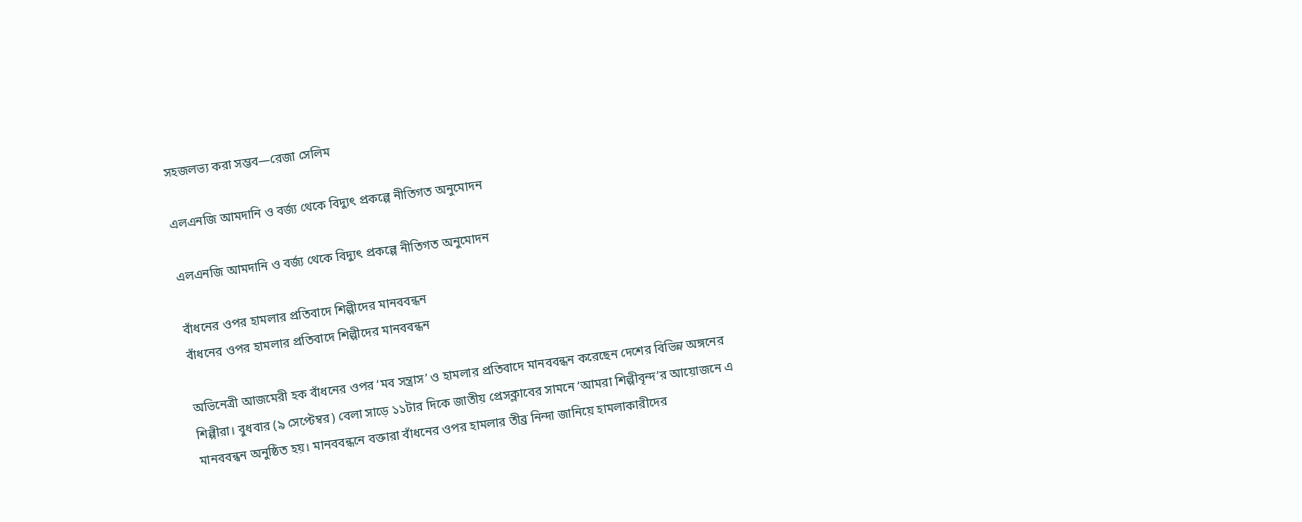সহজলভ্য করা সম্ভব—রেজা সেলিম

এলএনজি আমদানি ও বর্জ্য থেকে বিদ্যুৎ প্রকল্পে নীতিগত অনুমোদন

এলএনজি আমদানি ও বর্জ্য থেকে বিদ্যুৎ প্রকল্পে নীতিগত অনুমোদন

বাঁধনের ওপর হামলার প্রতিবাদে শিল্পীদের মানববন্ধন
বাঁধনের ওপর হামলার প্রতিবাদে শিল্পীদের মানববন্ধন

অভিনেত্রী আজমেরী হক বাঁধনের ওপর ‘মব সন্ত্রাস’ ও হামলার প্রতিবাদে মানববন্ধন করেছেন দেশের বিভিন্ন অঙ্গনের শিল্পীরা। বুধবার (৯ সেপ্টেম্বর) বেলা সাড়ে ১১টার দিকে জাতীয় প্রেসক্লাবের সামনে ‘আমরা শিল্পীবৃন্দ’র আয়োজনে এ মানববন্ধন অনুষ্ঠিত হয়। মানববন্ধনে বক্তারা বাঁধনের ওপর হামলার তীব্র নিন্দা জানিয়ে হামলাকারীদের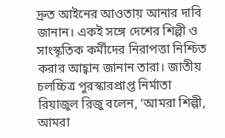দ্রুত আইনের আওতায় আনার দাবি জানান। একই সঙ্গে দেশের শিল্পী ও সাংস্কৃতিক কর্মীদের নিরাপত্তা নিশ্চিত করার আহ্বান জানান তারা। জাতীয় চলচ্চিত্র পুরস্কারপ্রাপ্ত নির্মাতা রিয়াজুল রিজু বলেন, ‘আমরা শিল্পী, আমরা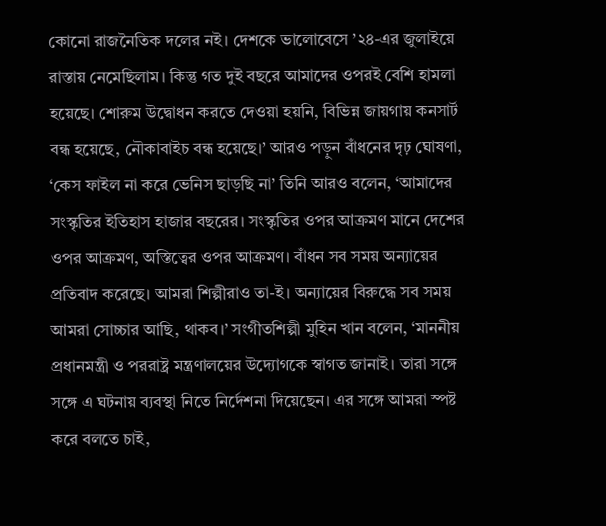কোনো রাজনৈতিক দলের নই। দেশকে ভালোবেসে ’২৪-এর জুলাইয়ে রাস্তায় নেমেছিলাম। কিন্তু গত দুই বছরে আমাদের ওপরই বেশি হামলা হয়েছে। শোরুম উদ্বোধন করতে দেওয়া হয়নি, বিভিন্ন জায়গায় কনসার্ট বন্ধ হয়েছে, নৌকাবাইচ বন্ধ হয়েছে।’ আরও পড়ুন বাঁধনের দৃঢ় ঘোষণা, ‘কেস ফাইল না করে ভেনিস ছাড়ছি না’ তিনি আরও বলেন, ‘আমাদের সংস্কৃতির ইতিহাস হাজার বছরের। সংস্কৃতির ওপর আক্রমণ মানে দেশের ওপর আক্রমণ, অস্তিত্বের ওপর আক্রমণ। বাঁধন সব সময় অন্যায়ের প্রতিবাদ করেছে। আমরা শিল্পীরাও তা-ই। অন্যায়ের বিরুদ্ধে সব সময় আমরা সোচ্চার আছি, থাকব।’ সংগীতশিল্পী মুহিন খান বলেন, ‘মাননীয় প্রধানমন্ত্রী ও পররাষ্ট্র মন্ত্রণালয়ের উদ্যোগকে স্বাগত জানাই। তারা সঙ্গে সঙ্গে এ ঘটনায় ব্যবস্থা নিতে নির্দেশনা দিয়েছেন। এর সঙ্গে আমরা স্পষ্ট করে বলতে চাই,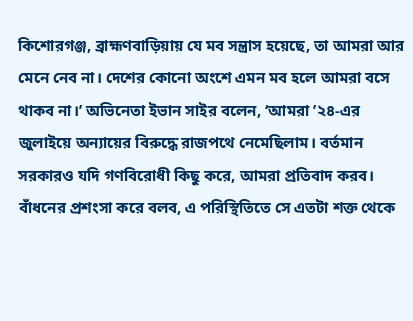কিশোরগঞ্জ, ব্রাহ্মণবাড়িয়ায় যে মব সন্ত্রাস হয়েছে, তা আমরা আর মেনে নেব না। দেশের কোনো অংশে এমন মব হলে আমরা বসে থাকব না।’ অভিনেতা ইভান সাইর বলেন, ‘আমরা ’২৪-এর জুলাইয়ে অন্যায়ের বিরুদ্ধে রাজপথে নেমেছিলাম। বর্তমান সরকারও যদি গণবিরোধী কিছু করে, আমরা প্রতিবাদ করব। বাঁধনের প্রশংসা করে বলব, এ পরিস্থিতিতে সে এতটা শক্ত থেকে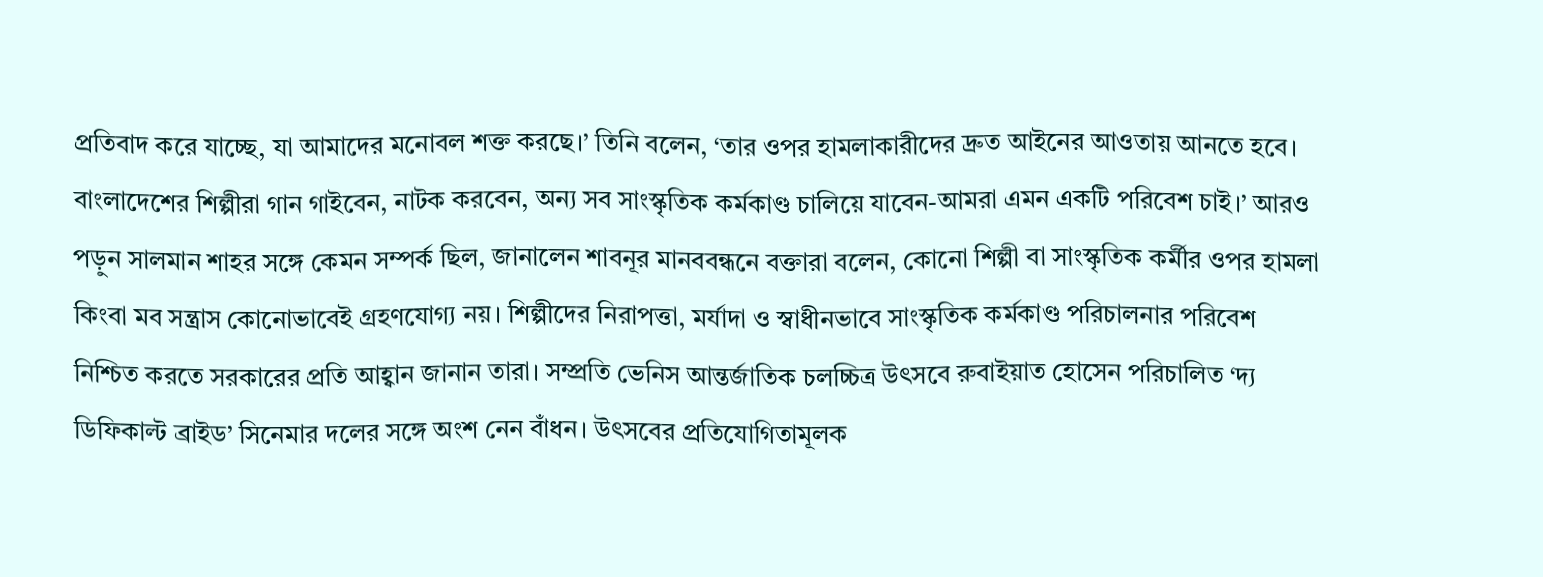প্রতিবাদ করে যাচ্ছে, যা আমাদের মনোবল শক্ত করছে।’ তিনি বলেন, ‘তার ওপর হামলাকারীদের দ্রুত আইনের আওতায় আনতে হবে। বাংলাদেশের শিল্পীরা গান গাইবেন, নাটক করবেন, অন্য সব সাংস্কৃতিক কর্মকাণ্ড চালিয়ে যাবেন-আমরা এমন একটি পরিবেশ চাই।’ আরও পড়ুন সালমান শাহর সঙ্গে কেমন সম্পর্ক ছিল, জানালেন শাবনূর মানববন্ধনে বক্তারা বলেন, কোনো শিল্পী বা সাংস্কৃতিক কর্মীর ওপর হামলা কিংবা মব সন্ত্রাস কোনোভাবেই গ্রহণযোগ্য নয়। শিল্পীদের নিরাপত্তা, মর্যাদা ও স্বাধীনভাবে সাংস্কৃতিক কর্মকাণ্ড পরিচালনার পরিবেশ নিশ্চিত করতে সরকারের প্রতি আহ্বান জানান তারা। সম্প্রতি ভেনিস আন্তর্জাতিক চলচ্চিত্র উৎসবে রুবাইয়াত হোসেন পরিচালিত ‘দ্য ডিফিকাল্ট ব্রাইড’ সিনেমার দলের সঙ্গে অংশ নেন বাঁধন। উৎসবের প্রতিযোগিতামূলক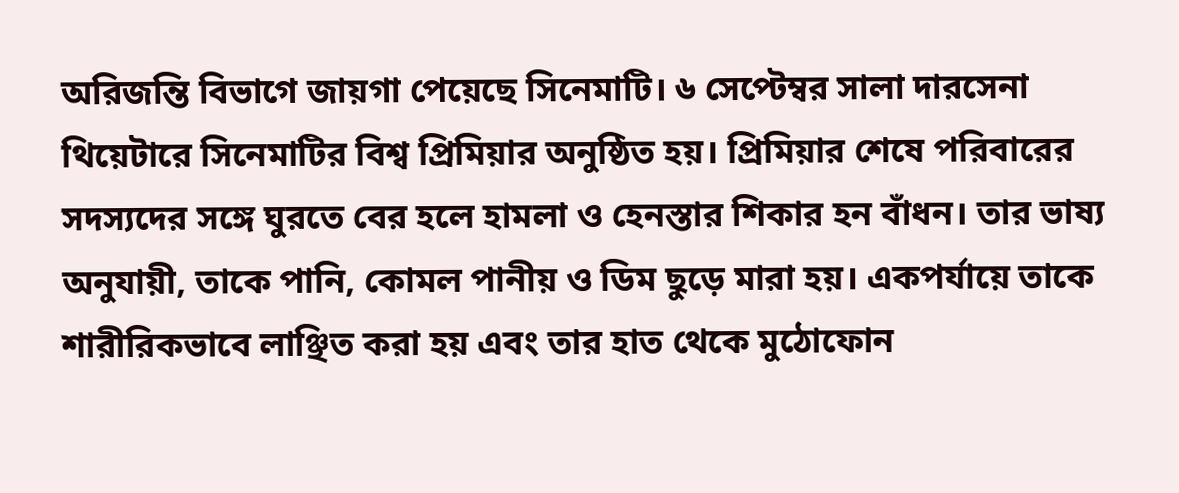অরিজন্তি বিভাগে জায়গা পেয়েছে সিনেমাটি। ৬ সেপ্টেম্বর সালা দারসেনা থিয়েটারে সিনেমাটির বিশ্ব প্রিমিয়ার অনুষ্ঠিত হয়। প্রিমিয়ার শেষে পরিবারের সদস্যদের সঙ্গে ঘুরতে বের হলে হামলা ও হেনস্তার শিকার হন বাঁধন। তার ভাষ্য অনুযায়ী, তাকে পানি, কোমল পানীয় ও ডিম ছুড়ে মারা হয়। একপর্যায়ে তাকে শারীরিকভাবে লাঞ্ছিত করা হয় এবং তার হাত থেকে মুঠোফোন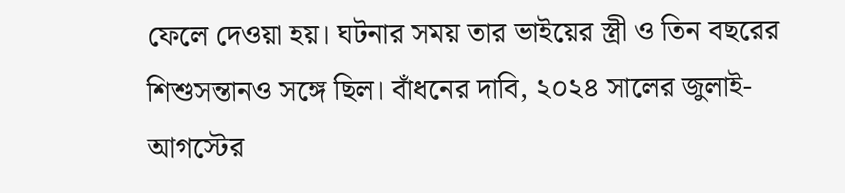ফেলে দেওয়া হয়। ঘটনার সময় তার ভাইয়ের স্ত্রী ও তিন বছরের শিশুসন্তানও সঙ্গে ছিল। বাঁধনের দাবি, ২০২৪ সালের জুলাই-আগস্টের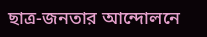ছাত্র-জনতার আন্দোলনে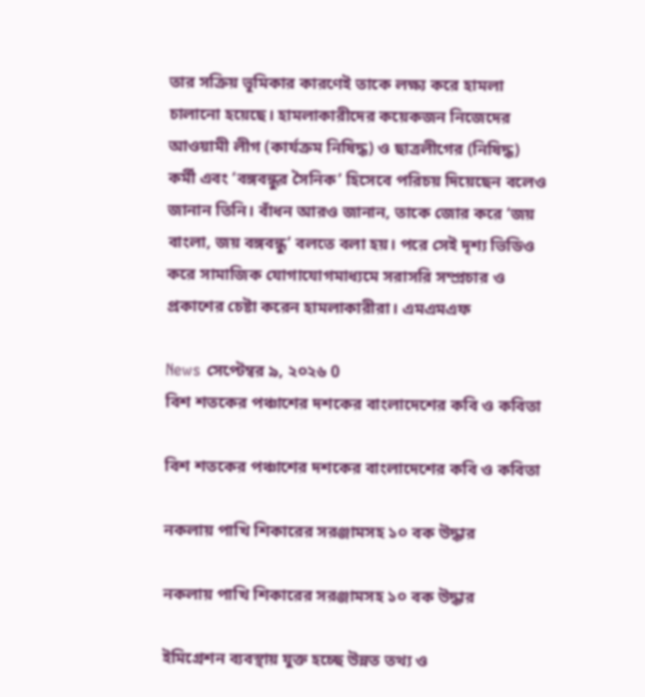তার সক্রিয় ভূমিকার কারণেই তাকে লক্ষ্য করে হামলা চালানো হয়েছে। হামলাকারীদের কয়েকজন নিজেদের আওয়ামী লীগ (কার্যক্রম নিষিদ্ধ) ও ছাত্রলীগের (নিষিদ্ধ) কর্মী এবং ‘বঙ্গবন্ধুর সৈনিক’ হিসেবে পরিচয় দিয়েছেন বলেও জানান তিনি। বাঁধন আরও জানান, তাকে জোর করে ‘জয় বাংলা, জয় বঙ্গবন্ধু’ বলতে বলা হয়। পরে সেই দৃশ্য ভিডিও করে সামাজিক যোগাযোগমাধ্যমে সরাসরি সম্প্রচার ও প্রকাশের চেষ্টা করেন হামলাকারীরা। এমএমএফ

News সেপ্টেম্বর ৯, ২০২৬ 0
বিশ শতকের পঞ্চাশের দশকের বাংলাদেশের কবি ও কবিতা

বিশ শতকের পঞ্চাশের দশকের বাংলাদেশের কবি ও কবিতা

নকলায় পাখি শিকারের সরঞ্জামসহ ১০ বক উদ্ধার

নকলায় পাখি শিকারের সরঞ্জামসহ ১০ বক উদ্ধার

ইমিগ্রেশন ব্যবস্থায় যুক্ত হচ্ছে উন্নত তথ্য ও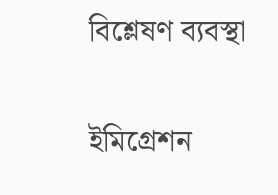বিশ্লেষণ ব্যবস্থা

ইমিগ্রেশন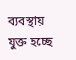ব্যবস্থায় যুক্ত হচ্ছে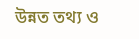উন্নত তথ্য ও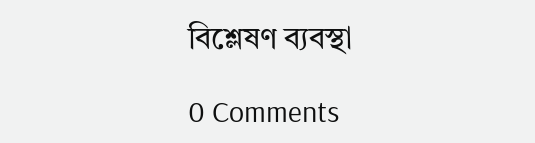বিশ্লেষণ ব্যবস্থা

0 Comments